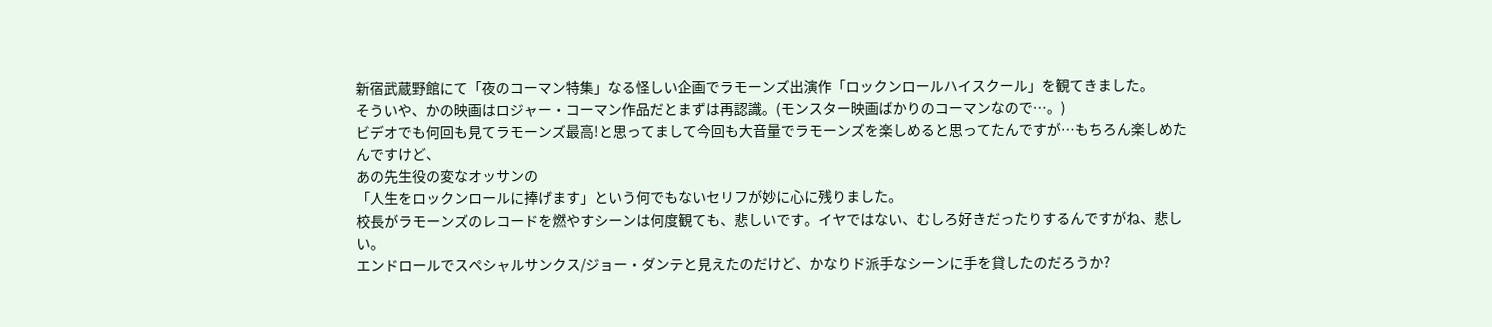新宿武蔵野館にて「夜のコーマン特集」なる怪しい企画でラモーンズ出演作「ロックンロールハイスクール」を観てきました。
そういや、かの映画はロジャー・コーマン作品だとまずは再認識。(モンスター映画ばかりのコーマンなので…。)
ビデオでも何回も見てラモーンズ最高!と思ってまして今回も大音量でラモーンズを楽しめると思ってたんですが…もちろん楽しめたんですけど、
あの先生役の変なオッサンの
「人生をロックンロールに捧げます」という何でもないセリフが妙に心に残りました。
校長がラモーンズのレコードを燃やすシーンは何度観ても、悲しいです。イヤではない、むしろ好きだったりするんですがね、悲しい。
エンドロールでスペシャルサンクス/ジョー・ダンテと見えたのだけど、かなりド派手なシーンに手を貸したのだろうか?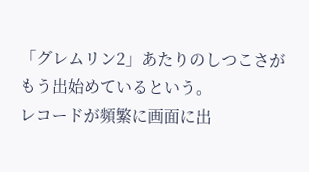「グレムリン2」あたりのしつこさがもう出始めているという。
レコードが頻繁に画面に出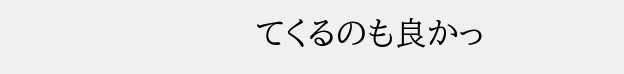てくるのも良かっ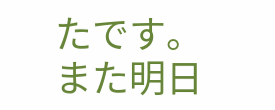たです。
また明日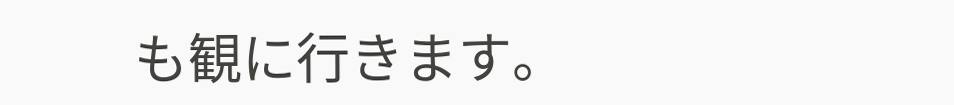も観に行きます。